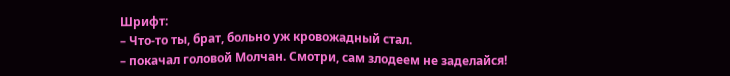Шрифт:
– Что-то ты, брат, больно уж кровожадный стал.
– покачал головой Молчан. Смотри, сам злодеем не заделайся!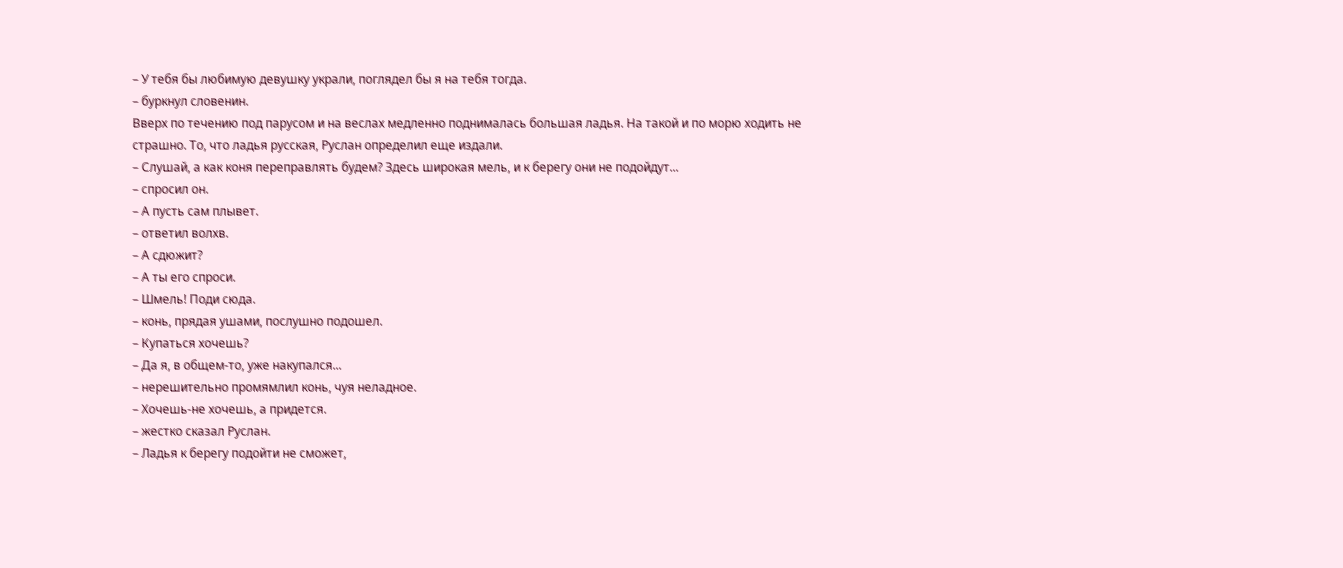– У тебя бы любимую девушку украли, поглядел бы я на тебя тогда.
– буркнул словенин.
Вверх по течению под парусом и на веслах медленно поднималась большая ладья. На такой и по морю ходить не страшно. То, что ладья русская, Руслан определил еще издали.
– Слушай, а как коня переправлять будем? Здесь широкая мель, и к берегу они не подойдут...
– спросил он.
– А пусть сам плывет.
– ответил волхв.
– А сдюжит?
– А ты его спроси.
– Шмель! Поди сюда.
– конь, прядая ушами, послушно подошел.
– Купаться хочешь?
– Да я, в общем-то, уже накупался...
– нерешительно промямлил конь, чуя неладное.
– Хочешь-не хочешь, а придется.
– жестко сказал Руслан.
– Ладья к берегу подойти не сможет,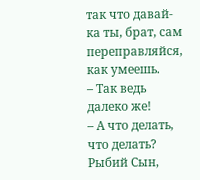так что давай-ка ты, брат, сам переправляйся, как умеешь.
– Так ведь далеко же!
– А что делать, что делать? Рыбий Сын,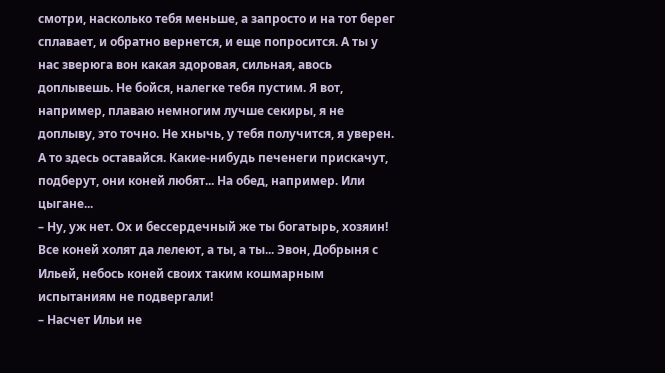смотри, насколько тебя меньше, а запросто и на тот берег сплавает, и обратно вернется, и еще попросится. А ты у нас зверюга вон какая здоровая, сильная, авось доплывешь. Не бойся, налегке тебя пустим. Я вот, например, плаваю немногим лучше секиры, я не доплыву, это точно. Не хнычь, у тебя получится, я уверен. А то здесь оставайся. Какие-нибудь печенеги прискачут, подберут, они коней любят... На обед, например. Или цыгане...
– Ну, уж нет. Ох и бессердечный же ты богатырь, хозяин! Все коней холят да лелеют, а ты, а ты... Эвон, Добрыня с Ильей, небось коней своих таким кошмарным испытаниям не подвергали!
– Насчет Ильи не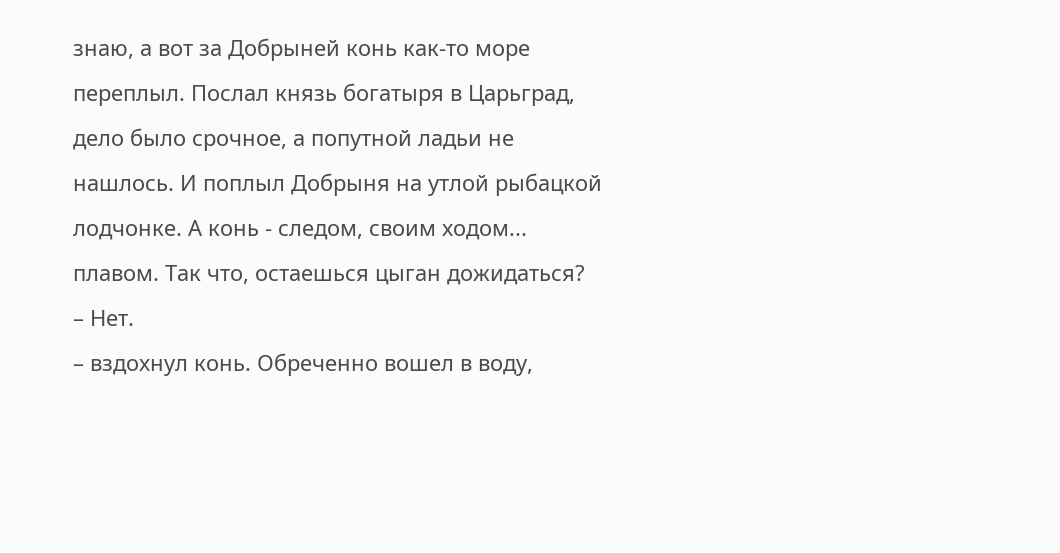знаю, а вот за Добрыней конь как-то море переплыл. Послал князь богатыря в Царьград, дело было срочное, а попутной ладьи не нашлось. И поплыл Добрыня на утлой рыбацкой лодчонке. А конь - следом, своим ходом... плавом. Так что, остаешься цыган дожидаться?
– Нет.
– вздохнул конь. Обреченно вошел в воду,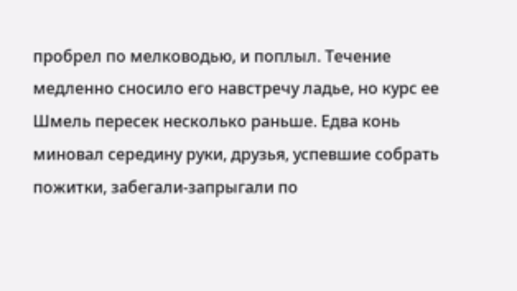пробрел по мелководью, и поплыл. Течение медленно сносило его навстречу ладье, но курс ее Шмель пересек несколько раньше. Едва конь миновал середину руки, друзья, успевшие собрать пожитки, забегали-запрыгали по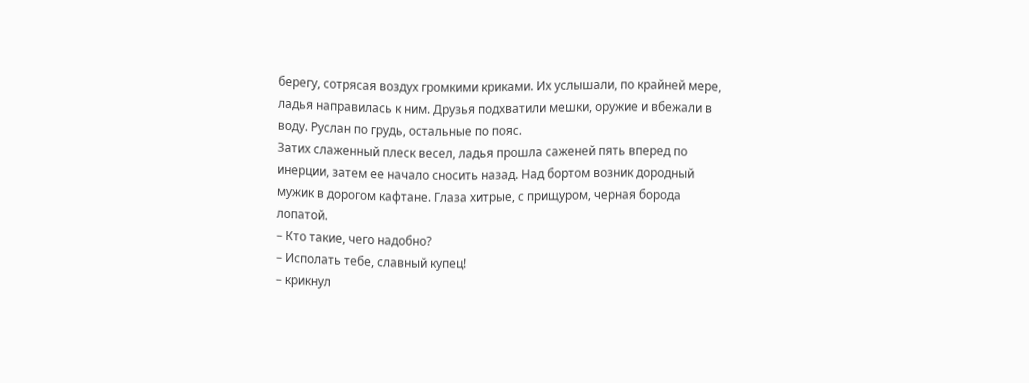берегу, сотрясая воздух громкими криками. Их услышали, по крайней мере, ладья направилась к ним. Друзья подхватили мешки, оружие и вбежали в воду. Руслан по грудь, остальные по пояс.
Затих слаженный плеск весел, ладья прошла саженей пять вперед по инерции, затем ее начало сносить назад. Над бортом возник дородный мужик в дорогом кафтане. Глаза хитрые, с прищуром, черная борода лопатой.
– Кто такие, чего надобно?
– Исполать тебе, славный купец!
– крикнул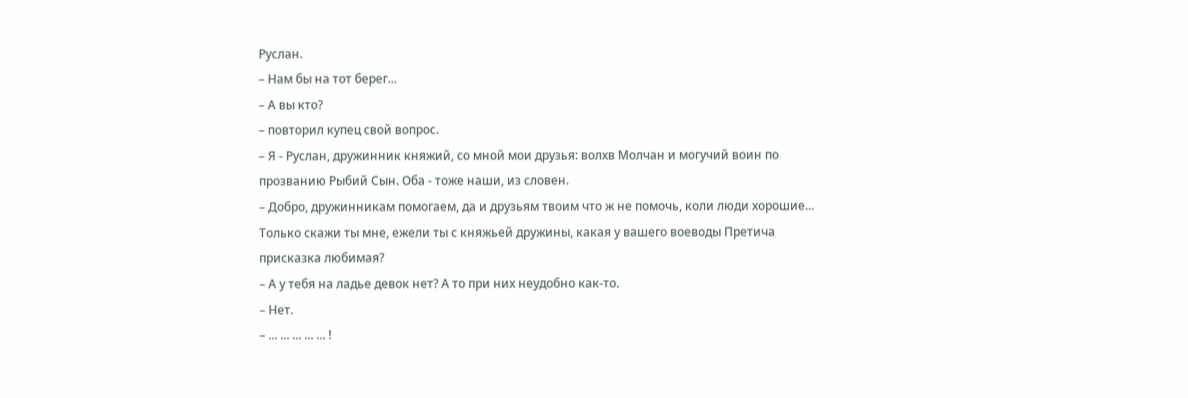Руслан.
– Нам бы на тот берег...
– А вы кто?
– повторил купец свой вопрос.
– Я - Руслан, дружинник княжий, со мной мои друзья: волхв Молчан и могучий воин по прозванию Рыбий Сын. Оба - тоже наши, из словен.
– Добро, дружинникам помогаем, да и друзьям твоим что ж не помочь, коли люди хорошие... Только скажи ты мне, ежели ты с княжьей дружины, какая у вашего воеводы Претича присказка любимая?
– А у тебя на ладье девок нет? А то при них неудобно как-то.
– Нет.
– ... ... ... ... ... !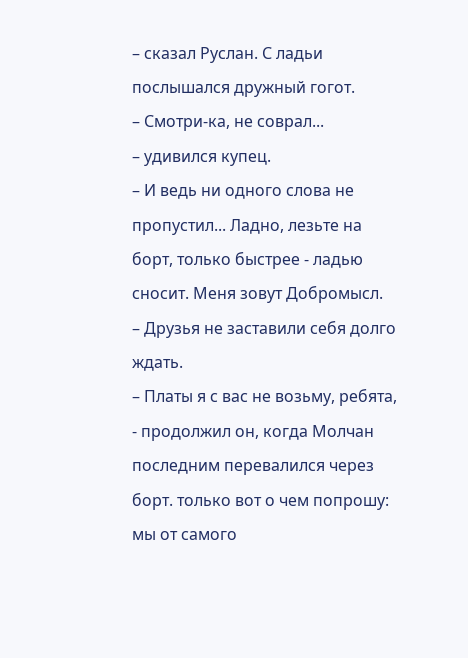– сказал Руслан. С ладьи послышался дружный гогот.
– Смотри-ка, не соврал...
– удивился купец.
– И ведь ни одного слова не пропустил... Ладно, лезьте на борт, только быстрее - ладью сносит. Меня зовут Добромысл.
– Друзья не заставили себя долго ждать.
– Платы я с вас не возьму, ребята, - продолжил он, когда Молчан последним перевалился через борт. только вот о чем попрошу: мы от самого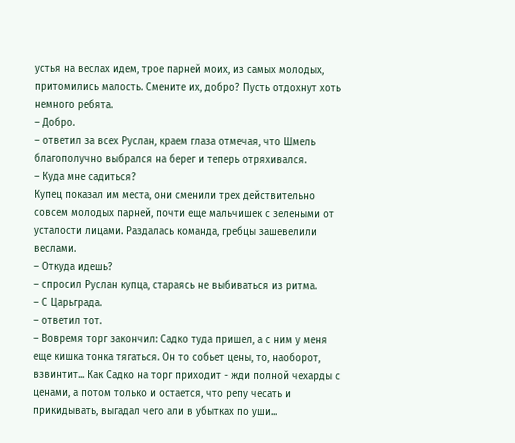устья на веслах идем, трое парней моих, из самых молодых, притомились малость. Смените их, добро? Пусть отдохнут хоть немного ребята.
– Добро.
– ответил за всех Руслан, краем глаза отмечая, что Шмель благополучно выбрался на берег и теперь отряхивался.
– Куда мне садиться?
Купец показал им места, они сменили трех действительно совсем молодых парней, почти еще мальчишек с зелеными от усталости лицами. Раздалась команда, гребцы зашевелили веслами.
– Откуда идешь?
– спросил Руслан купца, стараясь не выбиваться из ритма.
– С Царьграда.
– ответил тот.
– Вовремя торг закончил: Садко туда пришел, а с ним у меня еще кишка тонка тягаться. Он то собьет цены, то, наоборот, взвинтит... Как Садко на торг приходит - жди полной чехарды с ценами, а потом только и остается, что репу чесать и прикидывать, выгадал чего али в убытках по уши...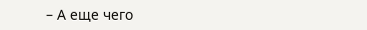– А еще чего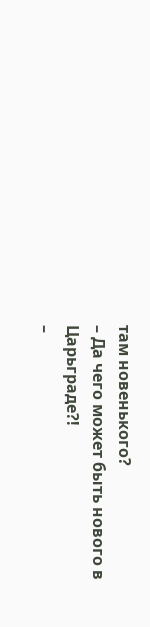там новенького?
– Да чего может быть нового в Царьграде?!
–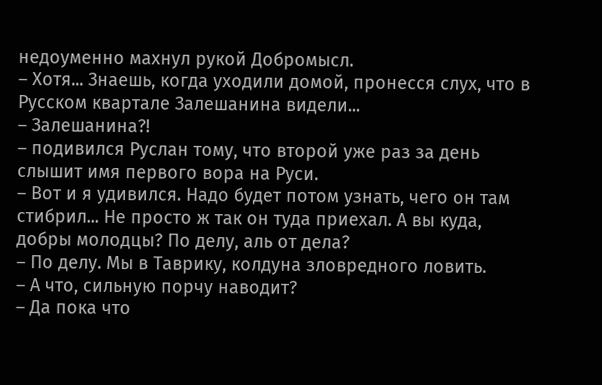недоуменно махнул рукой Добромысл.
– Хотя... Знаешь, когда уходили домой, пронесся слух, что в Русском квартале Залешанина видели...
– Залешанина?!
– подивился Руслан тому, что второй уже раз за день слышит имя первого вора на Руси.
– Вот и я удивился. Надо будет потом узнать, чего он там стибрил... Не просто ж так он туда приехал. А вы куда, добры молодцы? По делу, аль от дела?
– По делу. Мы в Таврику, колдуна зловредного ловить.
– А что, сильную порчу наводит?
– Да пока что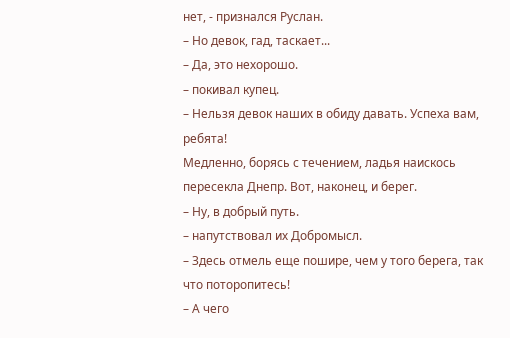нет, - признался Руслан.
– Но девок, гад, таскает...
– Да, это нехорошо.
– покивал купец.
– Нельзя девок наших в обиду давать. Успеха вам, ребята!
Медленно, борясь с течением, ладья наискось пересекла Днепр. Вот, наконец, и берег.
– Ну, в добрый путь.
– напутствовал их Добромысл.
– Здесь отмель еще пошире, чем у того берега, так что поторопитесь!
– А чего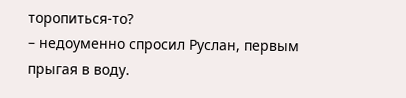торопиться-то?
– недоуменно спросил Руслан, первым прыгая в воду.